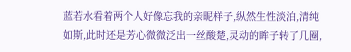蓝若水看着两个人好像忘我的亲昵样子,纵然生性淡泊,清纯如斯,此时还是芳心微微泛出一丝酸楚,灵动的眸子转了几圈,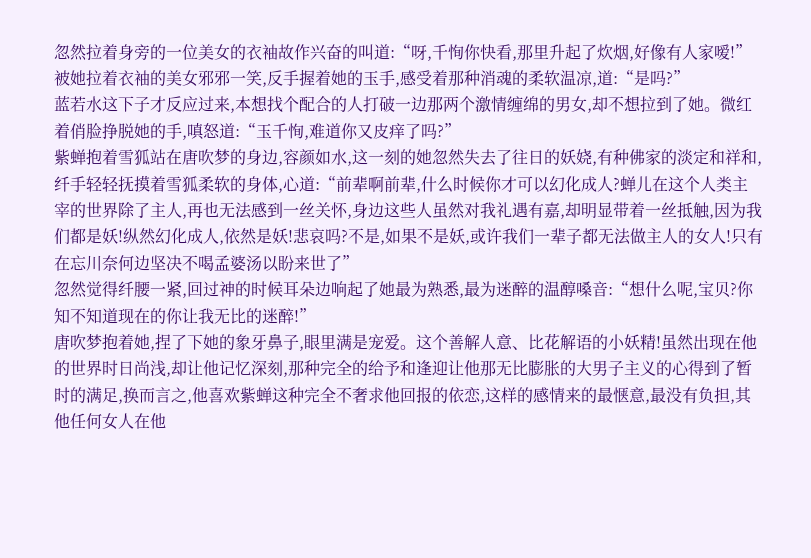忽然拉着身旁的一位美女的衣袖故作兴奋的叫道:“呀,千恂你快看,那里升起了炊烟,好像有人家嗳!”
被她拉着衣袖的美女邪邪一笑,反手握着她的玉手,感受着那种消魂的柔软温凉,道:“是吗?”
蓝若水这下子才反应过来,本想找个配合的人打破一边那两个激情缠绵的男女,却不想拉到了她。微红着俏脸挣脱她的手,嗔怒道:“玉千恂,难道你又皮痒了吗?”
紫蝉抱着雪狐站在唐吹梦的身边,容颜如水,这一刻的她忽然失去了往日的妖娆,有种佛家的淡定和祥和,纤手轻轻抚摸着雪狐柔软的身体,心道:“前辈啊前辈,什么时候你才可以幻化成人?蝉儿在这个人类主宰的世界除了主人,再也无法感到一丝关怀,身边这些人虽然对我礼遇有嘉,却明显带着一丝抵触,因为我们都是妖!纵然幻化成人,依然是妖!悲哀吗?不是,如果不是妖,或许我们一辈子都无法做主人的女人!只有在忘川奈何边坚决不喝孟婆汤以盼来世了”
忽然觉得纤腰一紧,回过神的时候耳朵边响起了她最为熟悉,最为迷醉的温醇嗓音:“想什么呢,宝贝?你知不知道现在的你让我无比的迷醉!”
唐吹梦抱着她,捏了下她的象牙鼻子,眼里满是宠爱。这个善解人意、比花解语的小妖精!虽然出现在他的世界时日尚浅,却让他记忆深刻,那种完全的给予和逢迎让他那无比膨胀的大男子主义的心得到了暂时的满足,换而言之,他喜欢紫蝉这种完全不奢求他回报的依恋,这样的感情来的最惬意,最没有负担,其他任何女人在他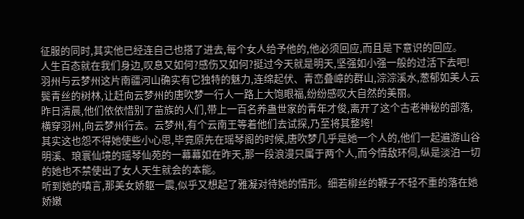征服的同时,其实他已经连自己也搭了进去,每个女人给予他的,他必须回应,而且是下意识的回应。
人生百态就在我们身边,叹息又如何?感伤又如何?挺过今天就是明天,坚强如小强一般的过活下去吧!
羽州与云梦州这片南疆河山确实有它独特的魅力,连绵起伏、青峦叠嶂的群山,淙淙溪水,葱郁如美人云鬓青丝的树林,让赶向云梦州的唐吹梦一行人一路上大饱眼福,纷纷感叹大自然的美丽。
昨日清晨,他们依依惜别了苗族的人们,带上一百名养蛊世家的青年才俊,离开了这个古老神秘的部落,横穿羽州,向云梦州行去。云梦州,有个云南王等着他们去试探,乃至将其整垮!
其实这也怨不得她使些小心思,毕竟原先在瑶琴阁的时候,唐吹梦几乎是她一个人的,他们一起遍游山谷明溪、琅寰仙境的瑶琴仙苑的一幕幕如在昨天,那一段浪漫只属于两个人,而今情敌环伺,纵是淡泊一切的她也不禁使出了女人天生就会的本能。
听到她的嗔言,那美女娇躯一震,似乎又想起了雅凝对待她的情形。细若柳丝的鞭子不轻不重的落在她娇嫩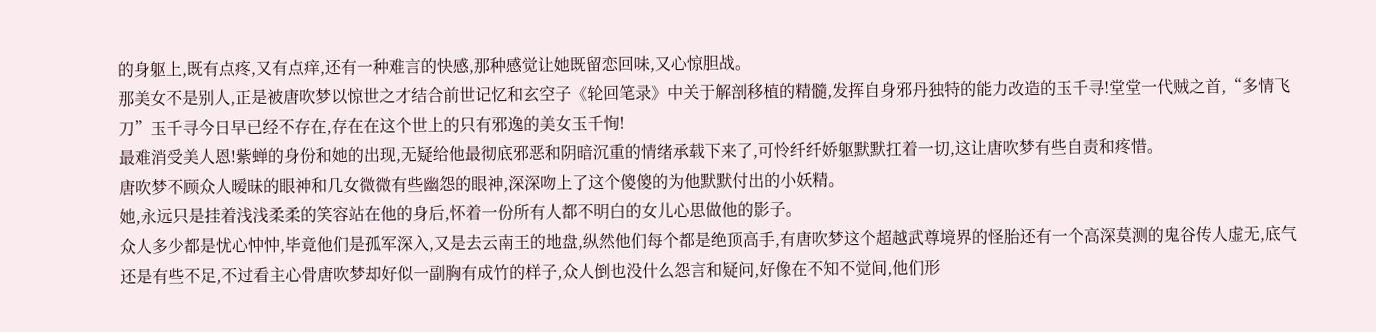的身躯上,既有点疼,又有点痒,还有一种难言的快感,那种感觉让她既留恋回味,又心惊胆战。
那美女不是别人,正是被唐吹梦以惊世之才结合前世记忆和玄空子《轮回笔录》中关于解剖移植的精髓,发挥自身邪丹独特的能力改造的玉千寻!堂堂一代贼之首,“多情飞刀”玉千寻今日早已经不存在,存在在这个世上的只有邪逸的美女玉千恂!
最难消受美人恩!紫蝉的身份和她的出现,无疑给他最彻底邪恶和阴暗沉重的情绪承载下来了,可怜纤纤娇躯默默扛着一切,这让唐吹梦有些自责和疼惜。
唐吹梦不顾众人暧昧的眼神和几女微微有些幽怨的眼神,深深吻上了这个傻傻的为他默默付出的小妖精。
她,永远只是挂着浅浅柔柔的笑容站在他的身后,怀着一份所有人都不明白的女儿心思做他的影子。
众人多少都是忧心忡忡,毕竟他们是孤军深入,又是去云南王的地盘,纵然他们每个都是绝顶高手,有唐吹梦这个超越武尊境界的怪胎还有一个高深莫测的鬼谷传人虚无,底气还是有些不足,不过看主心骨唐吹梦却好似一副胸有成竹的样子,众人倒也没什么怨言和疑问,好像在不知不觉间,他们形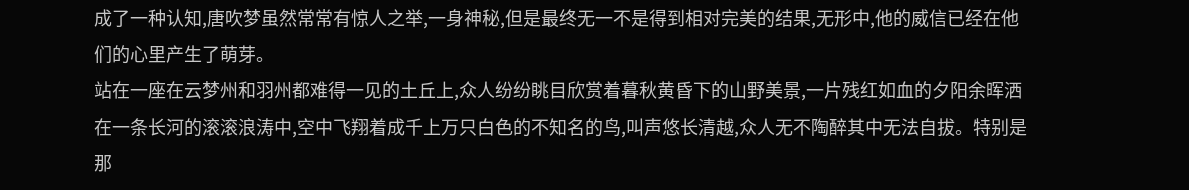成了一种认知,唐吹梦虽然常常有惊人之举,一身神秘,但是最终无一不是得到相对完美的结果,无形中,他的威信已经在他们的心里产生了萌芽。
站在一座在云梦州和羽州都难得一见的土丘上,众人纷纷眺目欣赏着暮秋黄昏下的山野美景,一片残红如血的夕阳余晖洒在一条长河的滚滚浪涛中,空中飞翔着成千上万只白色的不知名的鸟,叫声悠长清越,众人无不陶醉其中无法自拔。特别是那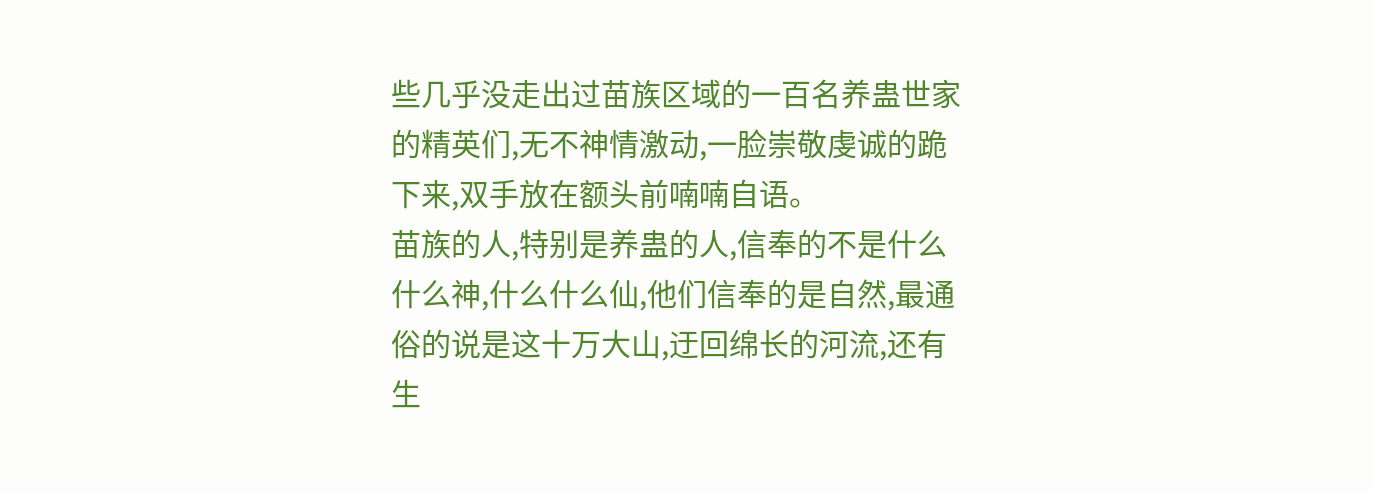些几乎没走出过苗族区域的一百名养蛊世家的精英们,无不神情激动,一脸崇敬虔诚的跪下来,双手放在额头前喃喃自语。
苗族的人,特别是养蛊的人,信奉的不是什么什么神,什么什么仙,他们信奉的是自然,最通俗的说是这十万大山,迂回绵长的河流,还有生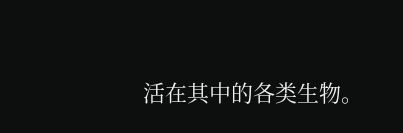活在其中的各类生物。